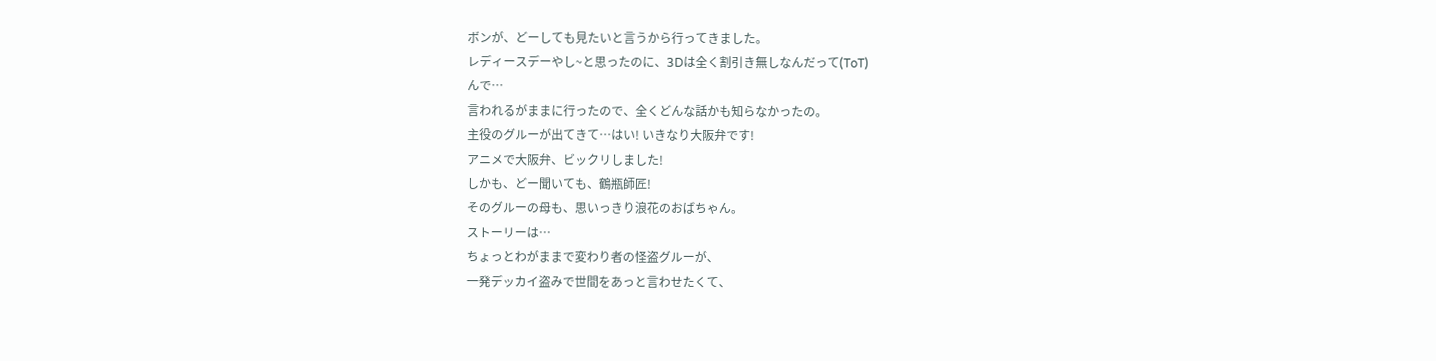ボンが、どーしても見たいと言うから行ってきました。
レディースデーやし~と思ったのに、3Dは全く割引き無しなんだって(ToT)
んで…
言われるがままに行ったので、全くどんな話かも知らなかったの。
主役のグルーが出てきて…はい! いきなり大阪弁です!
アニメで大阪弁、ビックリしました!
しかも、どー聞いても、鶴瓶師匠!
そのグルーの母も、思いっきり浪花のおばちゃん。
ストーリーは…
ちょっとわがままで変わり者の怪盗グルーが、
一発デッカイ盗みで世間をあっと言わせたくて、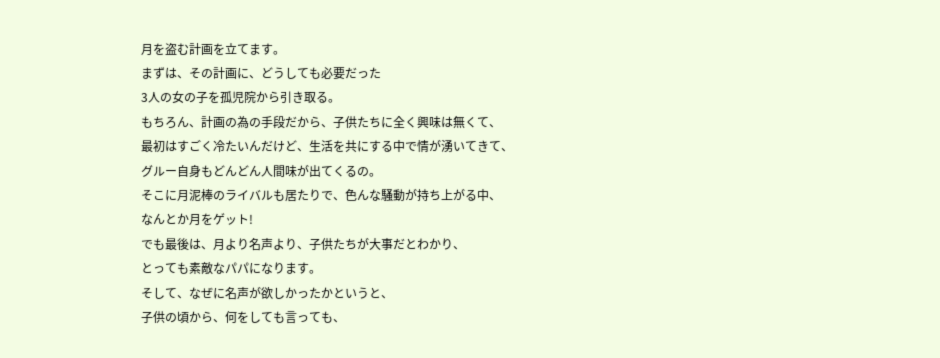月を盗む計画を立てます。
まずは、その計画に、どうしても必要だった
3人の女の子を孤児院から引き取る。
もちろん、計画の為の手段だから、子供たちに全く興味は無くて、
最初はすごく冷たいんだけど、生活を共にする中で情が湧いてきて、
グルー自身もどんどん人間味が出てくるの。
そこに月泥棒のライバルも居たりで、色んな騒動が持ち上がる中、
なんとか月をゲット!
でも最後は、月より名声より、子供たちが大事だとわかり、
とっても素敵なパパになります。
そして、なぜに名声が欲しかったかというと、
子供の頃から、何をしても言っても、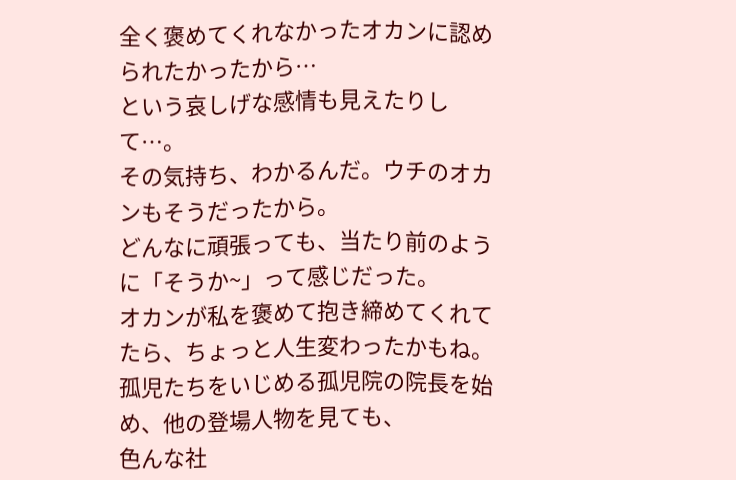全く褒めてくれなかったオカンに認められたかったから…
という哀しげな感情も見えたりして…。
その気持ち、わかるんだ。ウチのオカンもそうだったから。
どんなに頑張っても、当たり前のように「そうか~」って感じだった。
オカンが私を褒めて抱き締めてくれてたら、ちょっと人生変わったかもね。
孤児たちをいじめる孤児院の院長を始め、他の登場人物を見ても、
色んな社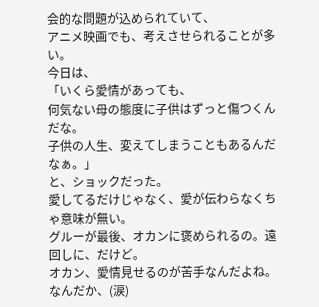会的な問題が込められていて、
アニメ映画でも、考えさせられることが多い。
今日は、
「いくら愛情があっても、
何気ない母の態度に子供はずっと傷つくんだな。
子供の人生、変えてしまうこともあるんだなぁ。」
と、ショックだった。
愛してるだけじゃなく、愛が伝わらなくちゃ意味が無い。
グルーが最後、オカンに褒められるの。遠回しに、だけど。
オカン、愛情見せるのが苦手なんだよね。
なんだか、(涙)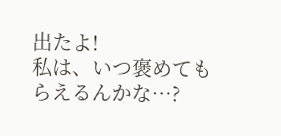出たよ!
私は、いつ褒めてもらえるんかな…?